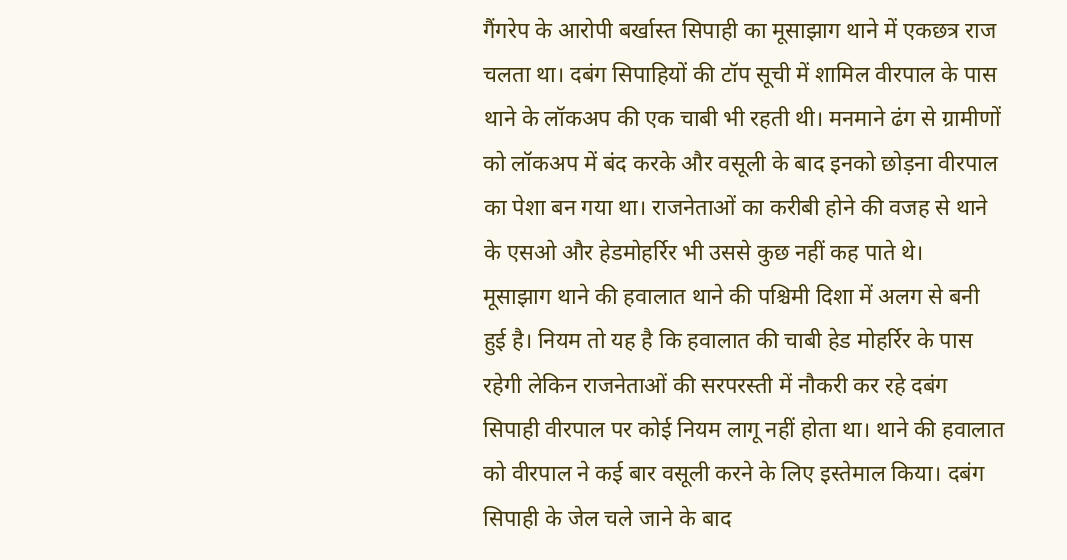गैंगरेप के आरोपी बर्खास्त सिपाही का मूसाझाग थाने में एकछत्र राज चलता था। दबंग सिपाहियों की टॉप सूची में शामिल वीरपाल के पास थाने के लॉकअप की एक चाबी भी रहती थी। मनमाने ढंग से ग्रामीणों को लॉकअप में बंद करके और वसूली के बाद इनको छोड़ना वीरपाल का पेशा बन गया था। राजनेताओं का करीबी होने की वजह से थाने के एसओ और हेडमोहर्रिर भी उससे कुछ नहीं कह पाते थे।
मूसाझाग थाने की हवालात थाने की पश्चिमी दिशा में अलग से बनी हुई है। नियम तो यह है कि हवालात की चाबी हेड मोहर्रिर के पास रहेगी लेकिन राजनेताओं की सरपरस्ती में नौकरी कर रहे दबंग सिपाही वीरपाल पर कोई नियम लागू नहीं होता था। थाने की हवालात को वीरपाल ने कई बार वसूली करने के लिए इस्तेमाल किया। दबंग सिपाही के जेल चले जाने के बाद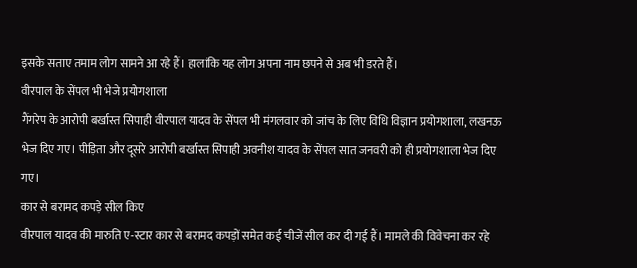इसके सताए तमाम लोग सामने आ रहे हैं। हालांकि यह लोग अपना नाम छपने से अब भी डरते हैं।
वीरपाल के सेंपल भी भेजे प्रयोगशाला
गैंगरेप के आरोपी बर्खास्त सिपाही वीरपाल यादव के सेंपल भी मंगलवार को जांच के लिए विधि विज्ञान प्रयोगशाला, लखनऊ भेज दिए गए। पीड़िता और दूसरे आरोपी बर्खास्त सिपाही अवनीश यादव के सेंपल सात जनवरी को ही प्रयोगशाला भेज दिए गए।
कार से बरामद कपड़े सील किए
वीरपाल यादव की मारुति ए-स्टार कार से बरामद कपड़ों समेत कई चीजें सील कर दी गई हैं। मामले की विवेचना कर रहे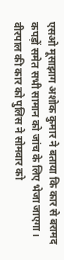एसओ मूसाझाग अशोक कुमार ने बताया कि कार से बरामद कपड़ों समेत सभी सामान को जांच के लिए भेजा जाएगा। वीरपाल की कार को पुलिस ने सोमवार को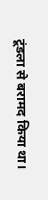टूंडला से बरामद किया था।